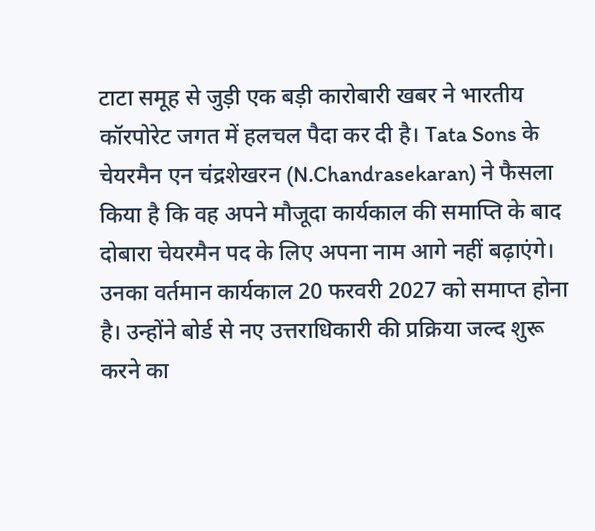टाटा समूह से जुड़ी एक बड़ी कारोबारी खबर ने भारतीय कॉरपोरेट जगत में हलचल पैदा कर दी है। Tata Sons के चेयरमैन एन चंद्रशेखरन (N.Chandrasekaran) ने फैसला किया है कि वह अपने मौजूदा कार्यकाल की समाप्ति के बाद दोबारा चेयरमैन पद के लिए अपना नाम आगे नहीं बढ़ाएंगे। उनका वर्तमान कार्यकाल 20 फरवरी 2027 को समाप्त होना है। उन्होंने बोर्ड से नए उत्तराधिकारी की प्रक्रिया जल्द शुरू करने का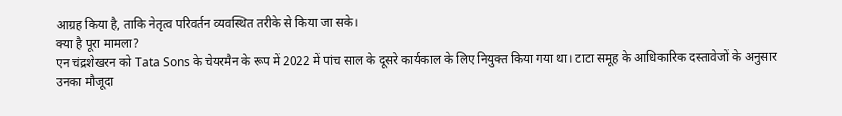आग्रह किया है, ताकि नेतृत्व परिवर्तन व्यवस्थित तरीके से किया जा सके।
क्या है पूरा मामला?
एन चंद्रशेखरन को Tata Sons के चेयरमैन के रूप में 2022 में पांच साल के दूसरे कार्यकाल के लिए नियुक्त किया गया था। टाटा समूह के आधिकारिक दस्तावेजों के अनुसार उनका मौजूदा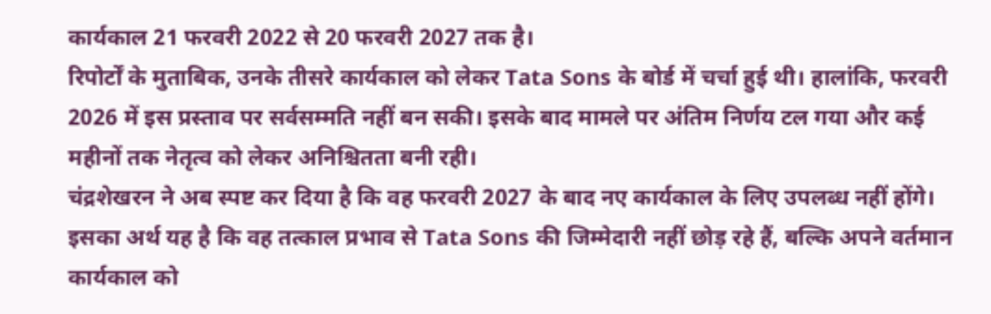कार्यकाल 21 फरवरी 2022 से 20 फरवरी 2027 तक है।
रिपोर्टों के मुताबिक, उनके तीसरे कार्यकाल को लेकर Tata Sons के बोर्ड में चर्चा हुई थी। हालांकि, फरवरी 2026 में इस प्रस्ताव पर सर्वसम्मति नहीं बन सकी। इसके बाद मामले पर अंतिम निर्णय टल गया और कई महीनों तक नेतृत्व को लेकर अनिश्चितता बनी रही।
चंद्रशेखरन ने अब स्पष्ट कर दिया है कि वह फरवरी 2027 के बाद नए कार्यकाल के लिए उपलब्ध नहीं होंगे। इसका अर्थ यह है कि वह तत्काल प्रभाव से Tata Sons की जिम्मेदारी नहीं छोड़ रहे हैं, बल्कि अपने वर्तमान कार्यकाल को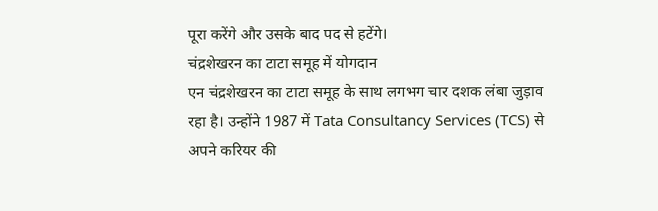पूरा करेंगे और उसके बाद पद से हटेंगे।
चंद्रशेखरन का टाटा समूह में योगदान
एन चंद्रशेखरन का टाटा समूह के साथ लगभग चार दशक लंबा जुड़ाव रहा है। उन्होंने 1987 में Tata Consultancy Services (TCS) से अपने करियर की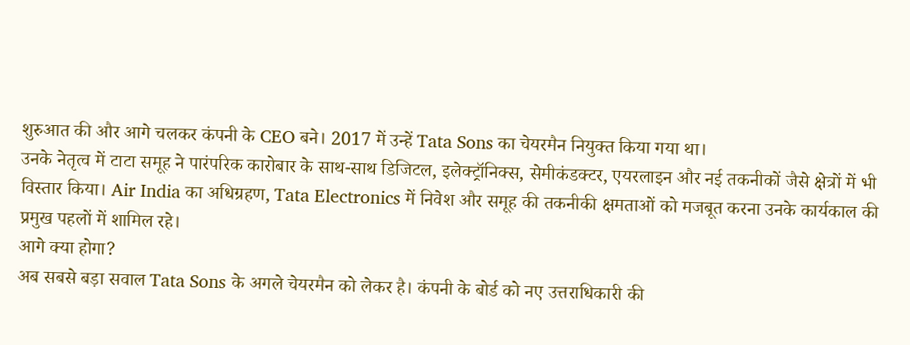शुरुआत की और आगे चलकर कंपनी के CEO बने। 2017 में उन्हें Tata Sons का चेयरमैन नियुक्त किया गया था।
उनके नेतृत्व में टाटा समूह ने पारंपरिक कारोबार के साथ-साथ डिजिटल, इलेक्ट्रॉनिक्स, सेमीकंडक्टर, एयरलाइन और नई तकनीकों जैसे क्षेत्रों में भी विस्तार किया। Air India का अधिग्रहण, Tata Electronics में निवेश और समूह की तकनीकी क्षमताओं को मजबूत करना उनके कार्यकाल की प्रमुख पहलों में शामिल रहे।
आगे क्या होगा?
अब सबसे बड़ा सवाल Tata Sons के अगले चेयरमैन को लेकर है। कंपनी के बोर्ड को नए उत्तराधिकारी की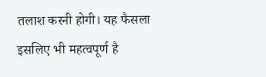तलाश करनी होगी। यह फैसला इसलिए भी महत्वपूर्ण है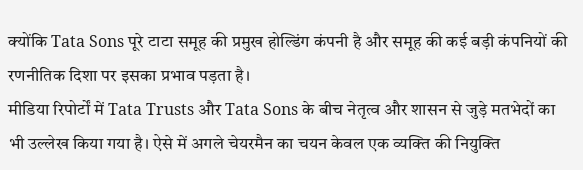क्योंकि Tata Sons पूरे टाटा समूह की प्रमुख होल्डिंग कंपनी है और समूह की कई बड़ी कंपनियों की रणनीतिक दिशा पर इसका प्रभाव पड़ता है।
मीडिया रिपोर्टों में Tata Trusts और Tata Sons के बीच नेतृत्व और शासन से जुड़े मतभेदों का भी उल्लेख किया गया है। ऐसे में अगले चेयरमैन का चयन केवल एक व्यक्ति की नियुक्ति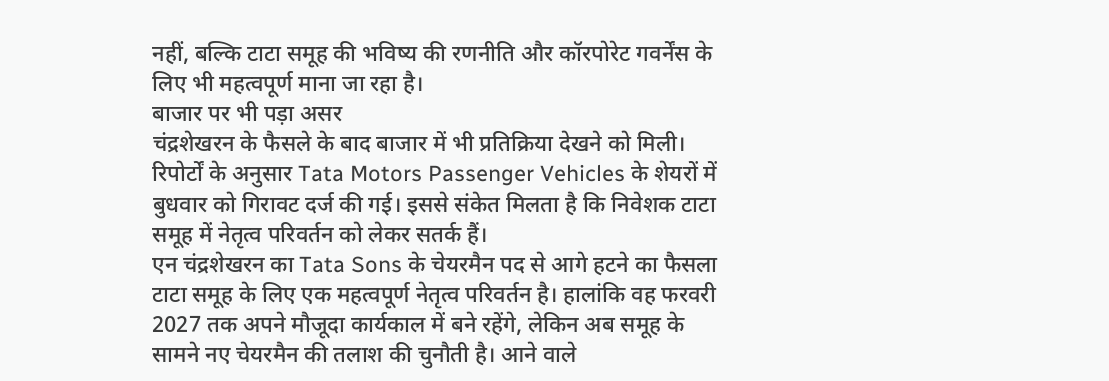नहीं, बल्कि टाटा समूह की भविष्य की रणनीति और कॉरपोरेट गवर्नेंस के लिए भी महत्वपूर्ण माना जा रहा है।
बाजार पर भी पड़ा असर
चंद्रशेखरन के फैसले के बाद बाजार में भी प्रतिक्रिया देखने को मिली। रिपोर्टों के अनुसार Tata Motors Passenger Vehicles के शेयरों में बुधवार को गिरावट दर्ज की गई। इससे संकेत मिलता है कि निवेशक टाटा समूह में नेतृत्व परिवर्तन को लेकर सतर्क हैं।
एन चंद्रशेखरन का Tata Sons के चेयरमैन पद से आगे हटने का फैसला टाटा समूह के लिए एक महत्वपूर्ण नेतृत्व परिवर्तन है। हालांकि वह फरवरी 2027 तक अपने मौजूदा कार्यकाल में बने रहेंगे, लेकिन अब समूह के सामने नए चेयरमैन की तलाश की चुनौती है। आने वाले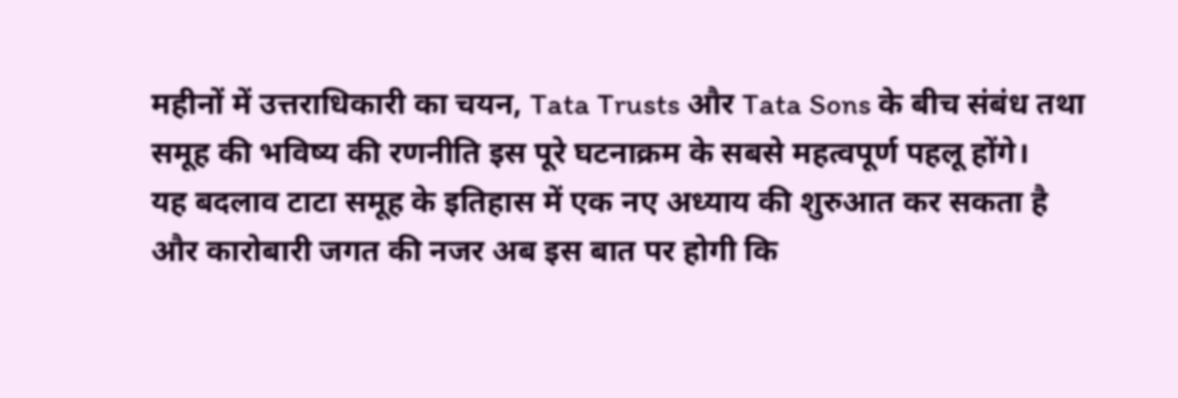महीनों में उत्तराधिकारी का चयन, Tata Trusts और Tata Sons के बीच संबंध तथा समूह की भविष्य की रणनीति इस पूरे घटनाक्रम के सबसे महत्वपूर्ण पहलू होंगे।
यह बदलाव टाटा समूह के इतिहास में एक नए अध्याय की शुरुआत कर सकता है और कारोबारी जगत की नजर अब इस बात पर होगी कि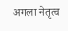अगला नेतृत्व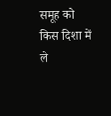समूह को किस दिशा में ले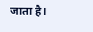जाता है।